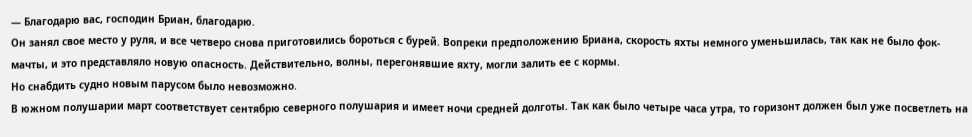— Благодарю вас, господин Бриан, благодарю.
Он занял свое место у руля, и все четверо снова приготовились бороться с бурей. Вопреки предположению Бриана, скорость яхты немного уменьшилась, так как не было фок-мачты, и это представляло новую опасность. Действительно, волны, перегонявшие яхту, могли залить ее с кормы.
Но снабдить судно новым парусом было невозможно.
В южном полушарии март соответствует сентябрю северного полушария и имеет ночи средней долготы. Так как было четыре часа утра, то горизонт должен был уже посветлеть на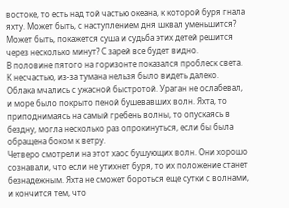востоке, то есть над той частью океана, к которой буря гнала яхту. Может быть, с наступлением дня шквал уменьшится? Может быть, покажется суша и судьба этих детей решится через несколько минут? С зарей все будет видно.
В половине пятого на горизонте показался проблеск света. К несчастью, из-за тумана нельзя было видеть далеко. Облака мчались с ужасной быстротой. Ураган не ослабевал, и море было покрыто пеной бушевавших волн. Яхта, то приподнимаясь на самый гребень волны, то опускаясь в бездну, могла несколько раз опрокинуться, если бы была обращена боком к ветру.
Четверо смотрели на этот хаос бушующих волн. Они хорошо сознавали, что если не утихнет буря, то их положение станет безнадежным. Яхта не сможет бороться еще сутки с волнами, и кончится тем, что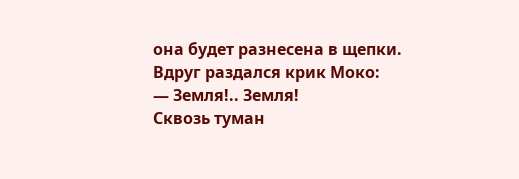она будет разнесена в щепки.
Вдруг раздался крик Моко:
— Земля!.. Земля!
Сквозь туман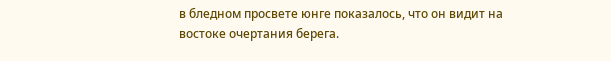в бледном просвете юнге показалось, что он видит на востоке очертания берега.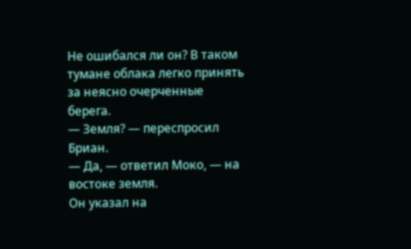Не ошибался ли он? В таком тумане облака легко принять за неясно очерченные берега.
— Земля? — переспросил Бриан.
— Да, — ответил Моко, — на востоке земля.
Он указал на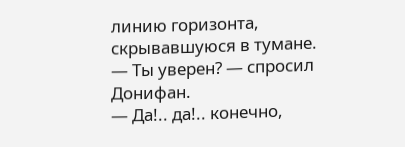линию горизонта, скрывавшуюся в тумане.
— Ты уверен? — спросил Донифан.
— Да!.. да!.. конечно,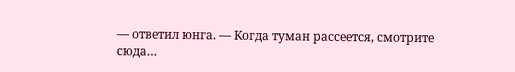— ответил юнга. — Когда туман рассеется, смотрите сюда…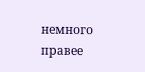немного правее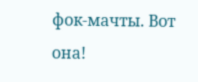фок-мачты. Вот она!